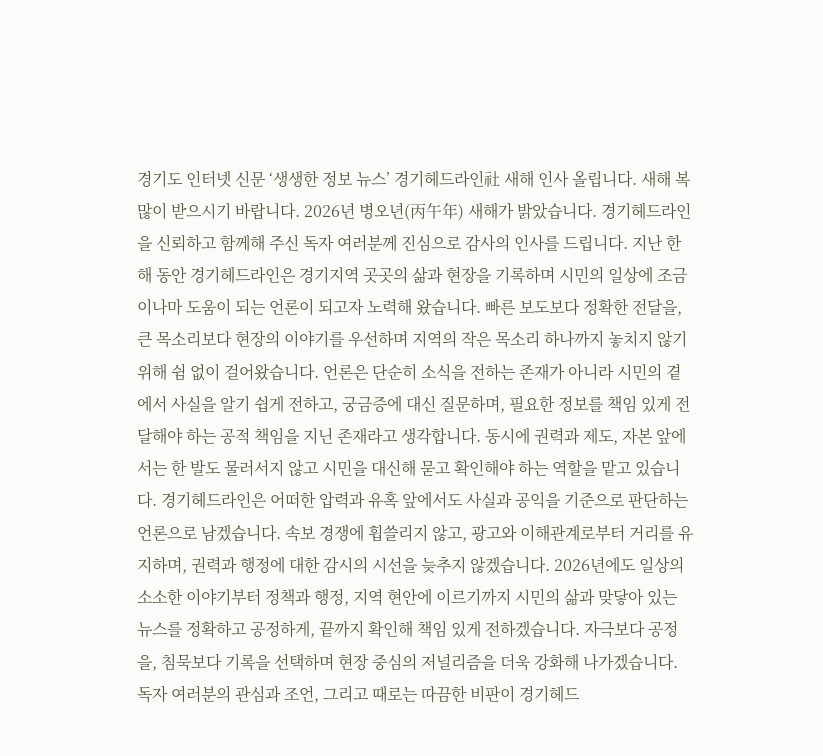경기도 인터넷 신문 ‘생생한 정보 뉴스’ 경기헤드라인社 새해 인사 올립니다. 새해 복 많이 받으시기 바랍니다. 2026년 병오년(丙午年) 새해가 밝았습니다. 경기헤드라인을 신뢰하고 함께해 주신 독자 여러분께 진심으로 감사의 인사를 드립니다. 지난 한 해 동안 경기헤드라인은 경기지역 곳곳의 삶과 현장을 기록하며 시민의 일상에 조금이나마 도움이 되는 언론이 되고자 노력해 왔습니다. 빠른 보도보다 정확한 전달을, 큰 목소리보다 현장의 이야기를 우선하며 지역의 작은 목소리 하나까지 놓치지 않기 위해 쉼 없이 걸어왔습니다. 언론은 단순히 소식을 전하는 존재가 아니라 시민의 곁에서 사실을 알기 쉽게 전하고, 궁금증에 대신 질문하며, 필요한 정보를 책임 있게 전달해야 하는 공적 책임을 지닌 존재라고 생각합니다. 동시에 권력과 제도, 자본 앞에서는 한 발도 물러서지 않고 시민을 대신해 묻고 확인해야 하는 역할을 맡고 있습니다. 경기헤드라인은 어떠한 압력과 유혹 앞에서도 사실과 공익을 기준으로 판단하는 언론으로 남겠습니다. 속보 경쟁에 휩쓸리지 않고, 광고와 이해관계로부터 거리를 유지하며, 권력과 행정에 대한 감시의 시선을 늦추지 않겠습니다. 2026년에도 일상의 소소한 이야기부터 정책과 행정, 지역 현안에 이르기까지 시민의 삶과 맞닿아 있는 뉴스를 정확하고 공정하게, 끝까지 확인해 책임 있게 전하겠습니다. 자극보다 공정을, 침묵보다 기록을 선택하며 현장 중심의 저널리즘을 더욱 강화해 나가겠습니다. 독자 여러분의 관심과 조언, 그리고 때로는 따끔한 비판이 경기헤드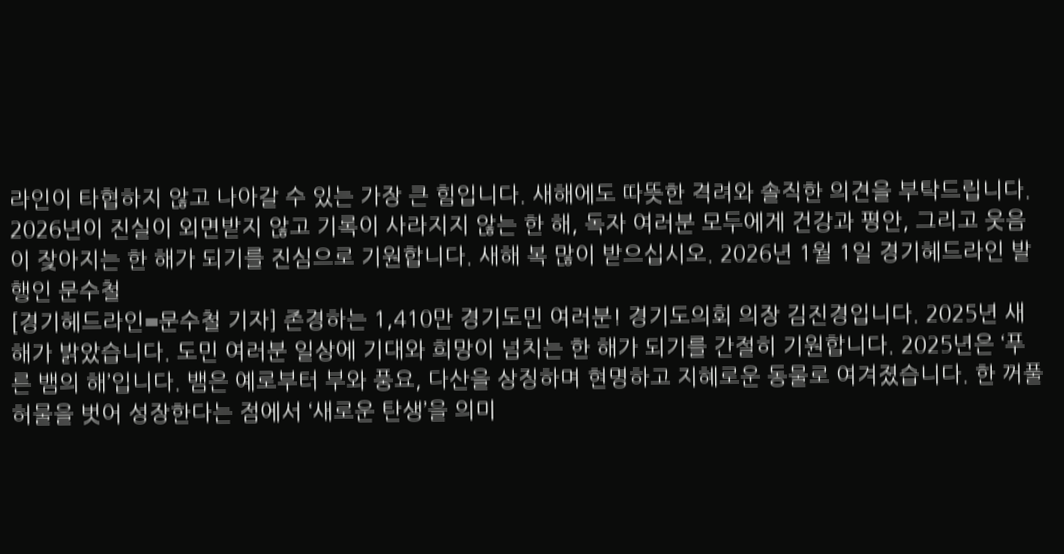라인이 타협하지 않고 나아갈 수 있는 가장 큰 힘입니다. 새해에도 따뜻한 격려와 솔직한 의견을 부탁드립니다. 2026년이 진실이 외면받지 않고 기록이 사라지지 않는 한 해, 독자 여러분 모두에게 건강과 평안, 그리고 웃음이 잦아지는 한 해가 되기를 진심으로 기원합니다. 새해 복 많이 받으십시오. 2026년 1월 1일 경기헤드라인 발행인 문수철
[경기헤드라인=문수철 기자] 존경하는 1,410만 경기도민 여러분! 경기도의회 의장 김진경입니다. 2025년 새해가 밝았습니다. 도민 여러분 일상에 기대와 희망이 넘치는 한 해가 되기를 간절히 기원합니다. 2025년은 ‘푸른 뱀의 해’입니다. 뱀은 예로부터 부와 풍요, 다산을 상징하며 현명하고 지혜로운 동물로 여겨졌습니다. 한 꺼풀 허물을 벗어 성장한다는 점에서 ‘새로운 탄생’을 의미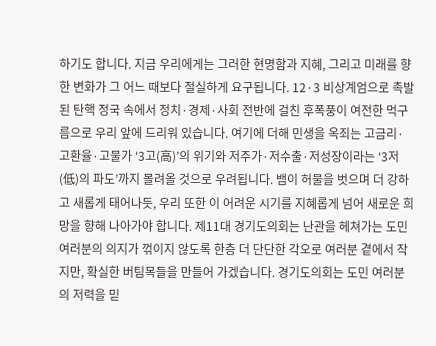하기도 합니다. 지금 우리에게는 그러한 현명함과 지혜, 그리고 미래를 향한 변화가 그 어느 때보다 절실하게 요구됩니다. 12·3 비상계엄으로 촉발된 탄핵 정국 속에서 정치·경제·사회 전반에 걸친 후폭풍이 여전한 먹구름으로 우리 앞에 드리워 있습니다. 여기에 더해 민생을 옥죄는 고금리·고환율·고물가 ‘3고(高)’의 위기와 저주가·저수출·저성장이라는 ‘3저(低)의 파도’까지 몰려올 것으로 우려됩니다. 뱀이 허물을 벗으며 더 강하고 새롭게 태어나듯, 우리 또한 이 어려운 시기를 지혜롭게 넘어 새로운 희망을 향해 나아가야 합니다. 제11대 경기도의회는 난관을 헤쳐가는 도민 여러분의 의지가 꺾이지 않도록 한층 더 단단한 각오로 여러분 곁에서 작지만, 확실한 버팀목들을 만들어 가겠습니다. 경기도의회는 도민 여러분의 저력을 믿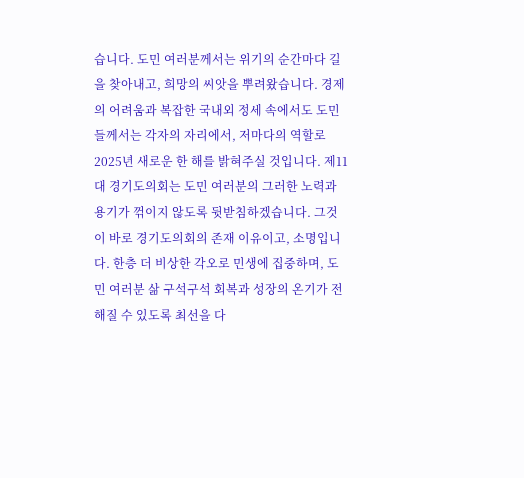습니다. 도민 여러분께서는 위기의 순간마다 길을 찾아내고, 희망의 씨앗을 뿌려왔습니다. 경제의 어려움과 복잡한 국내외 정세 속에서도 도민들께서는 각자의 자리에서, 저마다의 역할로 2025년 새로운 한 해를 밝혀주실 것입니다. 제11대 경기도의회는 도민 여러분의 그러한 노력과 용기가 꺾이지 않도록 뒷받침하겠습니다. 그것이 바로 경기도의회의 존재 이유이고, 소명입니다. 한층 더 비상한 각오로 민생에 집중하며, 도민 여러분 삶 구석구석 회복과 성장의 온기가 전해질 수 있도록 최선을 다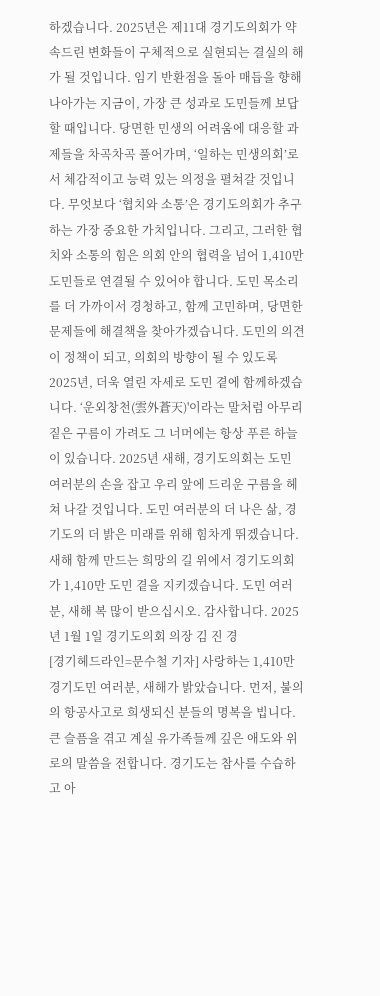하겠습니다. 2025년은 제11대 경기도의회가 약속드린 변화들이 구체적으로 실현되는 결실의 해가 될 것입니다. 임기 반환점을 돌아 매듭을 향해 나아가는 지금이, 가장 큰 성과로 도민들께 보답할 때입니다. 당면한 민생의 어려움에 대응할 과제들을 차곡차곡 풀어가며, ‘일하는 민생의회’로서 체감적이고 능력 있는 의정을 펼쳐갈 것입니다. 무엇보다 ‘협치와 소통’은 경기도의회가 추구하는 가장 중요한 가치입니다. 그리고, 그러한 협치와 소통의 힘은 의회 안의 협력을 넘어 1,410만 도민들로 연결될 수 있어야 합니다. 도민 목소리를 더 가까이서 경청하고, 함께 고민하며, 당면한 문제들에 해결책을 찾아가겠습니다. 도민의 의견이 정책이 되고, 의회의 방향이 될 수 있도록 2025년, 더욱 열린 자세로 도민 곁에 함께하겠습니다. ‘운외창천(雲外蒼天)'이라는 말처럼 아무리 짙은 구름이 가려도 그 너머에는 항상 푸른 하늘이 있습니다. 2025년 새해, 경기도의회는 도민 여러분의 손을 잡고 우리 앞에 드리운 구름을 헤쳐 나갈 것입니다. 도민 여러분의 더 나은 삶, 경기도의 더 밝은 미래를 위해 힘차게 뛰겠습니다. 새해 함께 만드는 희망의 길 위에서 경기도의회가 1,410만 도민 곁을 지키겠습니다. 도민 여러분, 새해 복 많이 받으십시오. 감사합니다. 2025년 1월 1일 경기도의회 의장 김 진 경
[경기헤드라인=문수철 기자] 사랑하는 1,410만 경기도민 여러분, 새해가 밝았습니다. 먼저, 불의의 항공사고로 희생되신 분들의 명복을 빕니다. 큰 슬픔을 겪고 계실 유가족들께 깊은 애도와 위로의 말씀을 전합니다. 경기도는 참사를 수습하고 아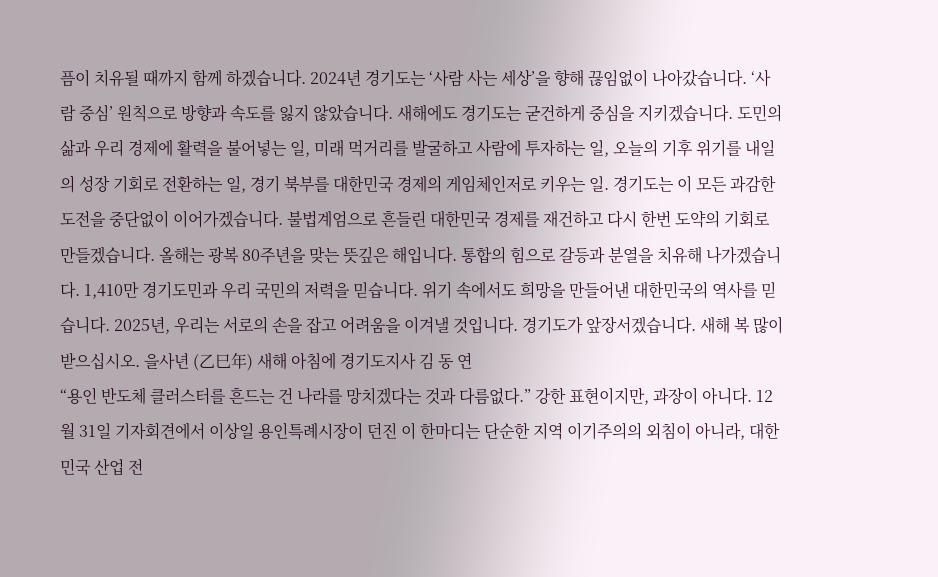픔이 치유될 때까지 함께 하겠습니다. 2024년 경기도는 ‘사람 사는 세상’을 향해 끊임없이 나아갔습니다. ‘사람 중심’ 원칙으로 방향과 속도를 잃지 않았습니다. 새해에도 경기도는 굳건하게 중심을 지키겠습니다. 도민의 삶과 우리 경제에 활력을 불어넣는 일, 미래 먹거리를 발굴하고 사람에 투자하는 일, 오늘의 기후 위기를 내일의 성장 기회로 전환하는 일, 경기 북부를 대한민국 경제의 게임체인저로 키우는 일. 경기도는 이 모든 과감한 도전을 중단없이 이어가겠습니다. 불법계엄으로 흔들린 대한민국 경제를 재건하고 다시 한번 도약의 기회로 만들겠습니다. 올해는 광복 80주년을 맞는 뜻깊은 해입니다. 통합의 힘으로 갈등과 분열을 치유해 나가겠습니다. 1,410만 경기도민과 우리 국민의 저력을 믿습니다. 위기 속에서도 희망을 만들어낸 대한민국의 역사를 믿습니다. 2025년, 우리는 서로의 손을 잡고 어려움을 이겨낼 것입니다. 경기도가 앞장서겠습니다. 새해 복 많이 받으십시오. 을사년 (乙巳年) 새해 아침에 경기도지사 김 동 연
“용인 반도체 클러스터를 흔드는 건 나라를 망치겠다는 것과 다름없다.” 강한 표현이지만, 과장이 아니다. 12월 31일 기자회견에서 이상일 용인특례시장이 던진 이 한마디는 단순한 지역 이기주의의 외침이 아니라, 대한민국 산업 전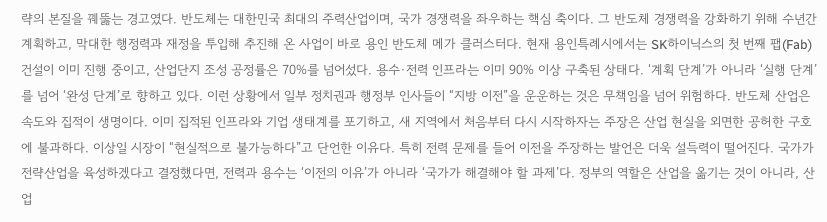략의 본질을 꿰뚫는 경고였다. 반도체는 대한민국 최대의 주력산업이며, 국가 경쟁력을 좌우하는 핵심 축이다. 그 반도체 경쟁력을 강화하기 위해 수년간 계획하고, 막대한 행정력과 재정을 투입해 추진해 온 사업이 바로 용인 반도체 메가 클러스터다. 현재 용인특례시에서는 SK하이닉스의 첫 번째 팹(Fab) 건설이 이미 진행 중이고, 산업단지 조성 공정률은 70%를 넘어섰다. 용수·전력 인프라는 이미 90% 이상 구축된 상태다. ‘계획 단계’가 아니라 ‘실행 단계’를 넘어 ‘완성 단계’로 향하고 있다. 이런 상황에서 일부 정치권과 행정부 인사들이 “지방 이전”을 운운하는 것은 무책임을 넘어 위험하다. 반도체 산업은 속도와 집적이 생명이다. 이미 집적된 인프라와 기업 생태계를 포기하고, 새 지역에서 처음부터 다시 시작하자는 주장은 산업 현실을 외면한 공허한 구호에 불과하다. 이상일 시장이 “현실적으로 불가능하다”고 단언한 이유다. 특히 전력 문제를 들어 이전을 주장하는 발언은 더욱 설득력이 떨어진다. 국가가 전략산업을 육성하겠다고 결정했다면, 전력과 용수는 ‘이전의 이유’가 아니라 ‘국가가 해결해야 할 과제’다. 정부의 역할은 산업을 옮기는 것이 아니라, 산업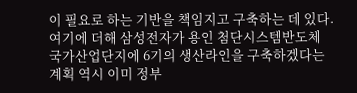이 필요로 하는 기반을 책임지고 구축하는 데 있다. 여기에 더해 삼성전자가 용인 첨단시스템반도체 국가산업단지에 6기의 생산라인을 구축하겠다는 계획 역시 이미 정부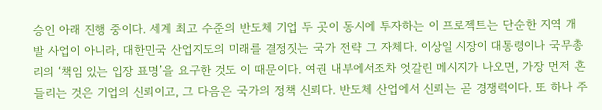승인 아래 진행 중이다. 세계 최고 수준의 반도체 기업 두 곳이 동시에 투자하는 이 프로젝트는 단순한 지역 개발 사업이 아니라, 대한민국 산업지도의 미래를 결정짓는 국가 전략 그 자체다. 이상일 시장이 대통령이나 국무총리의 ‘책임 있는 입장 표명’을 요구한 것도 이 때문이다. 여권 내부에서조차 엇갈린 메시지가 나오면, 가장 먼저 흔들리는 것은 기업의 신뢰이고, 그 다음은 국가의 정책 신뢰다. 반도체 산업에서 신뢰는 곧 경쟁력이다. 또 하나 주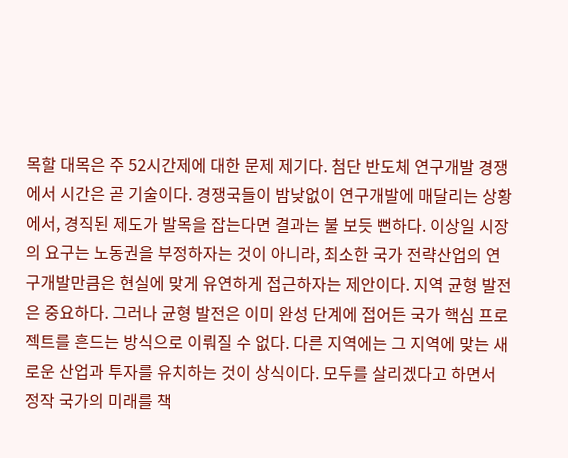목할 대목은 주 52시간제에 대한 문제 제기다. 첨단 반도체 연구개발 경쟁에서 시간은 곧 기술이다. 경쟁국들이 밤낮없이 연구개발에 매달리는 상황에서, 경직된 제도가 발목을 잡는다면 결과는 불 보듯 뻔하다. 이상일 시장의 요구는 노동권을 부정하자는 것이 아니라, 최소한 국가 전략산업의 연구개발만큼은 현실에 맞게 유연하게 접근하자는 제안이다. 지역 균형 발전은 중요하다. 그러나 균형 발전은 이미 완성 단계에 접어든 국가 핵심 프로젝트를 흔드는 방식으로 이뤄질 수 없다. 다른 지역에는 그 지역에 맞는 새로운 산업과 투자를 유치하는 것이 상식이다. 모두를 살리겠다고 하면서 정작 국가의 미래를 책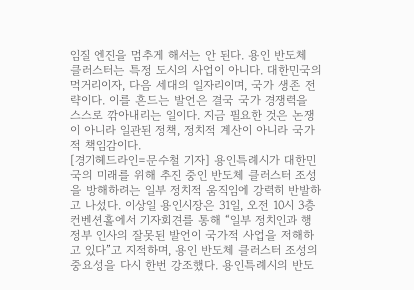임질 엔진을 멈추게 해서는 안 된다. 용인 반도체 클러스터는 특정 도시의 사업이 아니다. 대한민국의 먹거리이자, 다음 세대의 일자리이며, 국가 생존 전략이다. 이를 흔드는 발언은 결국 국가 경쟁력을 스스로 깎아내리는 일이다. 지금 필요한 것은 논쟁이 아니라 일관된 정책, 정치적 계산이 아니라 국가적 책임감이다.
[경기헤드라인=문수철 기자] 용인특례시가 대한민국의 미래를 위해 추진 중인 반도체 클러스터 조성을 방해하려는 일부 정치적 움직임에 강력히 반발하고 나섰다. 이상일 용인시장은 31일, 오전 10시 3층 컨벤션홀에서 기자회견를 통해 “일부 정치인과 행정부 인사의 잘못된 발언이 국가적 사업을 저해하고 있다”고 지적하며, 용인 반도체 클러스터 조성의 중요성을 다시 한번 강조했다. 용인특례시의 반도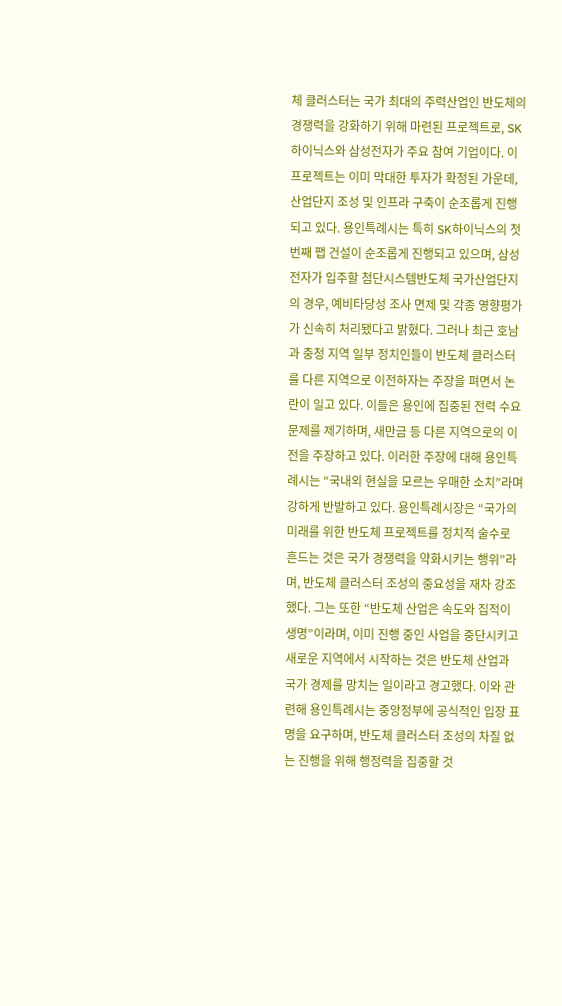체 클러스터는 국가 최대의 주력산업인 반도체의 경쟁력을 강화하기 위해 마련된 프로젝트로, SK하이닉스와 삼성전자가 주요 참여 기업이다. 이 프로젝트는 이미 막대한 투자가 확정된 가운데, 산업단지 조성 및 인프라 구축이 순조롭게 진행되고 있다. 용인특례시는 특히 SK하이닉스의 첫 번째 팹 건설이 순조롭게 진행되고 있으며, 삼성전자가 입주할 첨단시스템반도체 국가산업단지의 경우, 예비타당성 조사 면제 및 각종 영향평가가 신속히 처리됐다고 밝혔다. 그러나 최근 호남과 충청 지역 일부 정치인들이 반도체 클러스터를 다른 지역으로 이전하자는 주장을 펴면서 논란이 일고 있다. 이들은 용인에 집중된 전력 수요 문제를 제기하며, 새만금 등 다른 지역으로의 이전을 주장하고 있다. 이러한 주장에 대해 용인특례시는 “국내외 현실을 모르는 우매한 소치”라며 강하게 반발하고 있다. 용인특례시장은 “국가의 미래를 위한 반도체 프로젝트를 정치적 술수로 흔드는 것은 국가 경쟁력을 약화시키는 행위”라며, 반도체 클러스터 조성의 중요성을 재차 강조했다. 그는 또한 “반도체 산업은 속도와 집적이 생명”이라며, 이미 진행 중인 사업을 중단시키고 새로운 지역에서 시작하는 것은 반도체 산업과 국가 경제를 망치는 일이라고 경고했다. 이와 관련해 용인특례시는 중앙정부에 공식적인 입장 표명을 요구하며, 반도체 클러스터 조성의 차질 없는 진행을 위해 행정력을 집중할 것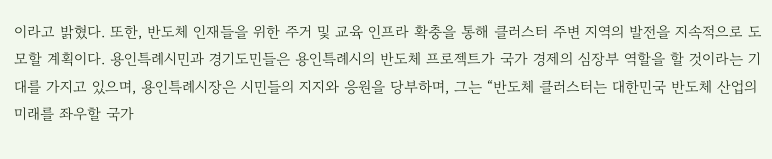이라고 밝혔다. 또한, 반도체 인재들을 위한 주거 및 교육 인프라 확충을 통해 클러스터 주변 지역의 발전을 지속적으로 도모할 계획이다. 용인특례시민과 경기도민들은 용인특례시의 반도체 프로젝트가 국가 경제의 심장부 역할을 할 것이라는 기대를 가지고 있으며, 용인특례시장은 시민들의 지지와 응원을 당부하며, 그는 “반도체 클러스터는 대한민국 반도체 산업의 미래를 좌우할 국가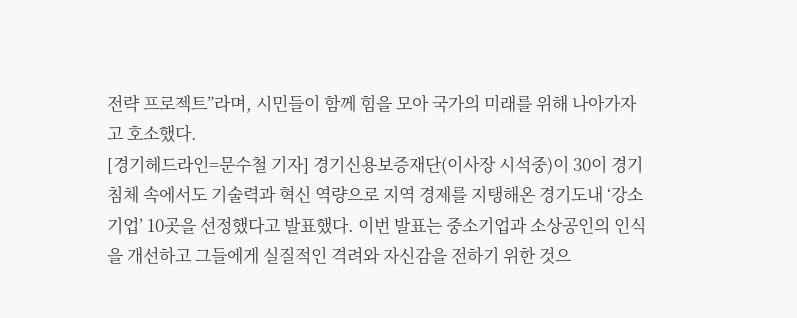전략 프로젝트”라며, 시민들이 함께 힘을 모아 국가의 미래를 위해 나아가자고 호소했다.
[경기헤드라인=문수철 기자] 경기신용보증재단(이사장 시석중)이 30이 경기 침체 속에서도 기술력과 혁신 역량으로 지역 경제를 지탱해온 경기도내 ‘강소기업’ 10곳을 선정했다고 발표했다. 이번 발표는 중소기업과 소상공인의 인식을 개선하고 그들에게 실질적인 격려와 자신감을 전하기 위한 것으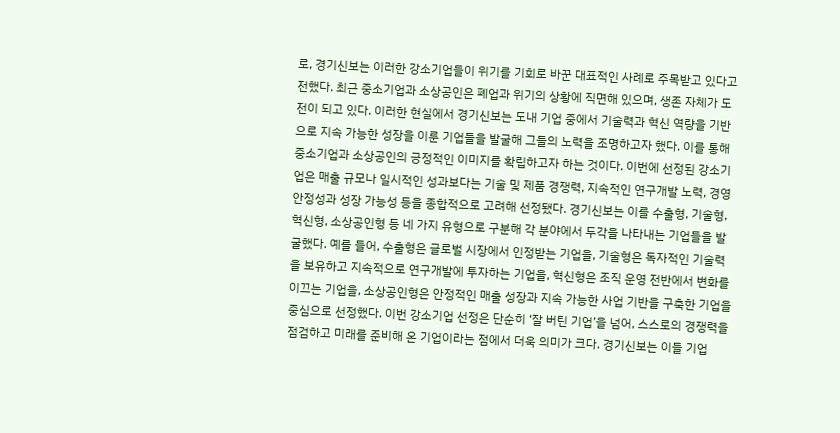로, 경기신보는 이러한 강소기업들이 위기를 기회로 바꾼 대표적인 사례로 주목받고 있다고 전했다. 최근 중소기업과 소상공인은 폐업과 위기의 상황에 직면해 있으며, 생존 자체가 도전이 되고 있다. 이러한 현실에서 경기신보는 도내 기업 중에서 기술력과 혁신 역량을 기반으로 지속 가능한 성장을 이룬 기업들을 발굴해 그들의 노력을 조명하고자 했다. 이를 통해 중소기업과 소상공인의 긍정적인 이미지를 확립하고자 하는 것이다. 이번에 선정된 강소기업은 매출 규모나 일시적인 성과보다는 기술 및 제품 경쟁력, 지속적인 연구개발 노력, 경영 안정성과 성장 가능성 등을 종합적으로 고려해 선정됐다. 경기신보는 이를 수출형, 기술형, 혁신형, 소상공인형 등 네 가지 유형으로 구분해 각 분야에서 두각을 나타내는 기업들을 발굴했다. 예를 들어, 수출형은 글로벌 시장에서 인정받는 기업을, 기술형은 독자적인 기술력을 보유하고 지속적으로 연구개발에 투자하는 기업을, 혁신형은 조직 운영 전반에서 변화를 이끄는 기업을, 소상공인형은 안정적인 매출 성장과 지속 가능한 사업 기반을 구축한 기업을 중심으로 선정했다. 이번 강소기업 선정은 단순히 ‘잘 버틴 기업’을 넘어, 스스로의 경쟁력을 점검하고 미래를 준비해 온 기업이라는 점에서 더욱 의미가 크다. 경기신보는 이들 기업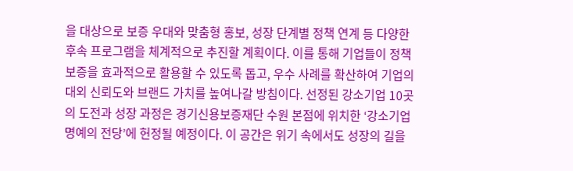을 대상으로 보증 우대와 맞춤형 홍보, 성장 단계별 정책 연계 등 다양한 후속 프로그램을 체계적으로 추진할 계획이다. 이를 통해 기업들이 정책보증을 효과적으로 활용할 수 있도록 돕고, 우수 사례를 확산하여 기업의 대외 신뢰도와 브랜드 가치를 높여나갈 방침이다. 선정된 강소기업 10곳의 도전과 성장 과정은 경기신용보증재단 수원 본점에 위치한 ‘강소기업 명예의 전당’에 헌정될 예정이다. 이 공간은 위기 속에서도 성장의 길을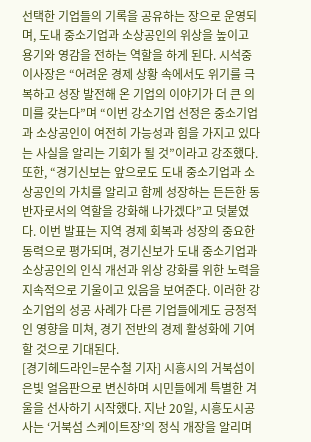선택한 기업들의 기록을 공유하는 장으로 운영되며, 도내 중소기업과 소상공인의 위상을 높이고 용기와 영감을 전하는 역할을 하게 된다. 시석중 이사장은 “어려운 경제 상황 속에서도 위기를 극복하고 성장 발전해 온 기업의 이야기가 더 큰 의미를 갖는다”며 “이번 강소기업 선정은 중소기업과 소상공인이 여전히 가능성과 힘을 가지고 있다는 사실을 알리는 기회가 될 것”이라고 강조했다. 또한, “경기신보는 앞으로도 도내 중소기업과 소상공인의 가치를 알리고 함께 성장하는 든든한 동반자로서의 역할을 강화해 나가겠다”고 덧붙였다. 이번 발표는 지역 경제 회복과 성장의 중요한 동력으로 평가되며, 경기신보가 도내 중소기업과 소상공인의 인식 개선과 위상 강화를 위한 노력을 지속적으로 기울이고 있음을 보여준다. 이러한 강소기업의 성공 사례가 다른 기업들에게도 긍정적인 영향을 미쳐, 경기 전반의 경제 활성화에 기여할 것으로 기대된다.
[경기헤드라인=문수철 기자] 시흥시의 거북섬이 은빛 얼음판으로 변신하며 시민들에게 특별한 겨울을 선사하기 시작했다. 지난 20일, 시흥도시공사는 ‘거북섬 스케이트장’의 정식 개장을 알리며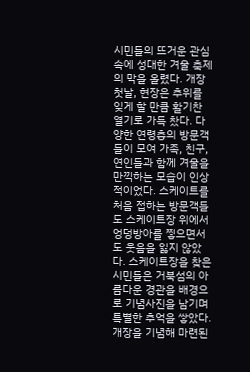시민들의 뜨거운 관심 속에 성대한 겨울 축제의 막을 올렸다. 개장 첫날, 현장은 추위를 잊게 할 만큼 활기찬 열기로 가득 찼다. 다양한 연령층의 방문객들이 모여 가족, 친구, 연인들과 함께 겨울을 만끽하는 모습이 인상적이었다. 스케이트를 처음 접하는 방문객들도 스케이트장 위에서 엉덩방아를 찧으면서도 웃음을 잃지 않았다. 스케이트장을 찾은 시민들은 거북섬의 아름다운 경관을 배경으로 기념사진을 남기며 특별한 추억을 쌓았다. 개장을 기념해 마련된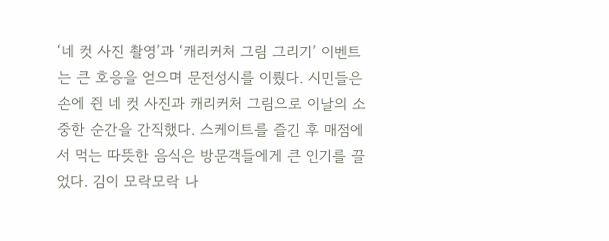‘네 컷 사진 촬영’과 ‘캐리커처 그림 그리기’ 이벤트는 큰 호응을 얻으며 문전성시를 이뤘다. 시민들은 손에 쥔 네 컷 사진과 캐리커처 그림으로 이날의 소중한 순간을 간직했다. 스케이트를 즐긴 후 매점에서 먹는 따뜻한 음식은 방문객들에게 큰 인기를 끌었다. 김이 모락모락 나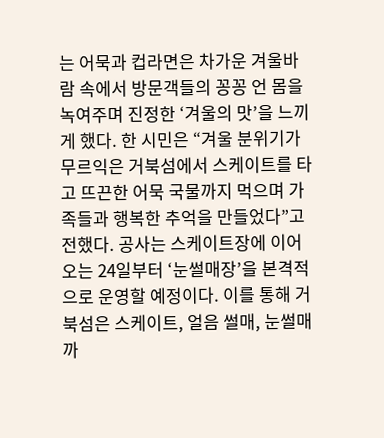는 어묵과 컵라면은 차가운 겨울바람 속에서 방문객들의 꽁꽁 언 몸을 녹여주며 진정한 ‘겨울의 맛’을 느끼게 했다. 한 시민은 “겨울 분위기가 무르익은 거북섬에서 스케이트를 타고 뜨끈한 어묵 국물까지 먹으며 가족들과 행복한 추억을 만들었다”고 전했다. 공사는 스케이트장에 이어 오는 24일부터 ‘눈썰매장’을 본격적으로 운영할 예정이다. 이를 통해 거북섬은 스케이트, 얼음 썰매, 눈썰매까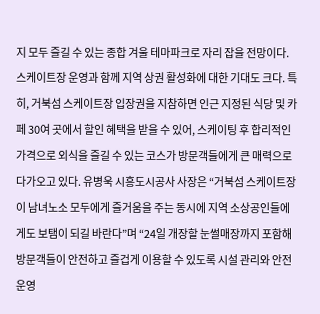지 모두 즐길 수 있는 종합 겨울 테마파크로 자리 잡을 전망이다. 스케이트장 운영과 함께 지역 상권 활성화에 대한 기대도 크다. 특히, 거북섬 스케이트장 입장권을 지참하면 인근 지정된 식당 및 카페 30여 곳에서 할인 혜택을 받을 수 있어, 스케이팅 후 합리적인 가격으로 외식을 즐길 수 있는 코스가 방문객들에게 큰 매력으로 다가오고 있다. 유병욱 시흥도시공사 사장은 “거북섬 스케이트장이 남녀노소 모두에게 즐거움을 주는 동시에 지역 소상공인들에게도 보탬이 되길 바란다”며 “24일 개장할 눈썰매장까지 포함해 방문객들이 안전하고 즐겁게 이용할 수 있도록 시설 관리와 안전 운영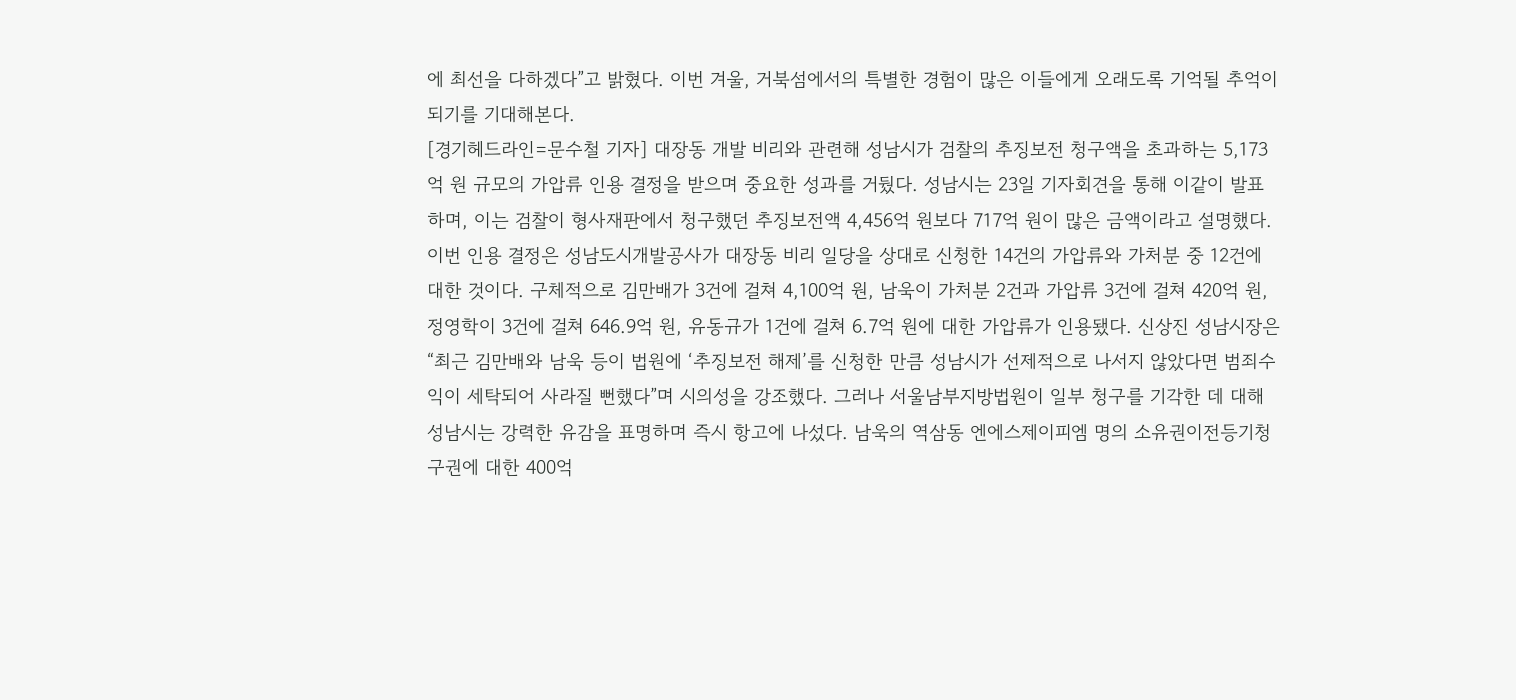에 최선을 다하겠다”고 밝혔다. 이번 겨울, 거북섬에서의 특별한 경험이 많은 이들에게 오래도록 기억될 추억이 되기를 기대해본다.
[경기헤드라인=문수철 기자] 대장동 개발 비리와 관련해 성남시가 검찰의 추징보전 청구액을 초과하는 5,173억 원 규모의 가압류 인용 결정을 받으며 중요한 성과를 거뒀다. 성남시는 23일 기자회견을 통해 이같이 발표하며, 이는 검찰이 형사재판에서 청구했던 추징보전액 4,456억 원보다 717억 원이 많은 금액이라고 설명했다. 이번 인용 결정은 성남도시개발공사가 대장동 비리 일당을 상대로 신청한 14건의 가압류와 가처분 중 12건에 대한 것이다. 구체적으로 김만배가 3건에 걸쳐 4,100억 원, 남욱이 가처분 2건과 가압류 3건에 걸쳐 420억 원, 정영학이 3건에 걸쳐 646.9억 원, 유동규가 1건에 걸쳐 6.7억 원에 대한 가압류가 인용됐다. 신상진 성남시장은 “최근 김만배와 남욱 등이 법원에 ‘추징보전 해제’를 신청한 만큼 성남시가 선제적으로 나서지 않았다면 범죄수익이 세탁되어 사라질 뻔했다”며 시의성을 강조했다. 그러나 서울남부지방법원이 일부 청구를 기각한 데 대해 성남시는 강력한 유감을 표명하며 즉시 항고에 나섰다. 남욱의 역삼동 엔에스제이피엠 명의 소유권이전등기청구권에 대한 400억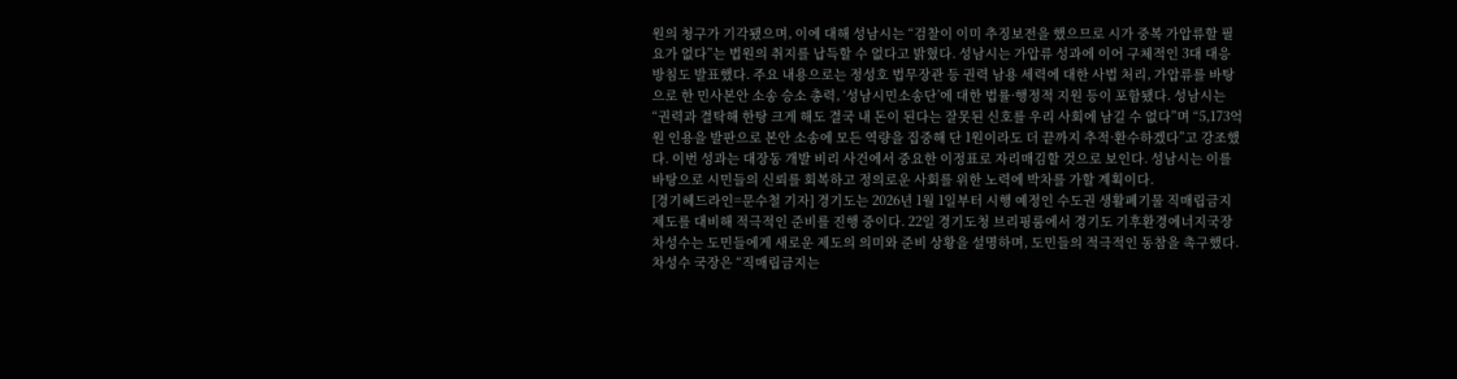원의 청구가 기각됐으며, 이에 대해 성남시는 “검찰이 이미 추징보전을 했으므로 시가 중복 가압류할 필요가 없다”는 법원의 취지를 납득할 수 없다고 밝혔다. 성남시는 가압류 성과에 이어 구체적인 3대 대응 방침도 발표했다. 주요 내용으로는 정성호 법무장관 등 권력 남용 세력에 대한 사법 처리, 가압류를 바탕으로 한 민사본안 소송 승소 총력, ‘성남시민소송단’에 대한 법률·행정적 지원 등이 포함됐다. 성남시는 “권력과 결탁해 한탕 크게 해도 결국 내 돈이 된다는 잘못된 신호를 우리 사회에 남길 수 없다”며 “5,173억 원 인용을 발판으로 본안 소송에 모든 역량을 집중해 단 1원이라도 더 끝까지 추적·환수하겠다”고 강조했다. 이번 성과는 대장동 개발 비리 사건에서 중요한 이정표로 자리매김할 것으로 보인다. 성남시는 이를 바탕으로 시민들의 신뢰를 회복하고 정의로운 사회를 위한 노력에 박차를 가할 계획이다.
[경기헤드라인=문수철 기자] 경기도는 2026년 1월 1일부터 시행 예정인 수도권 생활폐기물 직매립금지 제도를 대비해 적극적인 준비를 진행 중이다. 22일 경기도청 브리핑룸에서 경기도 기후환경에너지국장 차성수는 도민들에게 새로운 제도의 의미와 준비 상황을 설명하며, 도민들의 적극적인 동참을 촉구했다. 차성수 국장은 “직매립금지는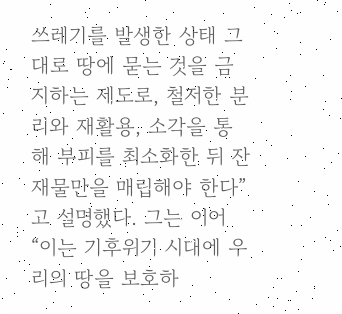쓰레기를 발생한 상태 그대로 땅에 묻는 것을 금지하는 제도로, 철저한 분리와 재활용, 소각을 통해 부피를 최소화한 뒤 잔재물만을 매립해야 한다”고 설명했다. 그는 이어 “이는 기후위기 시대에 우리의 땅을 보호하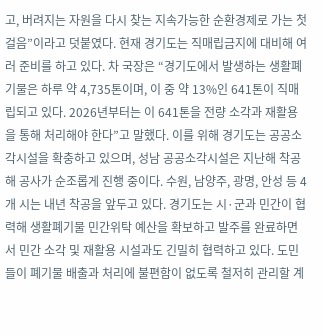고, 버려지는 자원을 다시 찾는 지속가능한 순환경제로 가는 첫걸음”이라고 덧붙였다. 현재 경기도는 직매립금지에 대비해 여러 준비를 하고 있다. 차 국장은 “경기도에서 발생하는 생활폐기물은 하루 약 4,735톤이며, 이 중 약 13%인 641톤이 직매립되고 있다. 2026년부터는 이 641톤을 전량 소각과 재활용을 통해 처리해야 한다”고 말했다. 이를 위해 경기도는 공공소각시설을 확충하고 있으며, 성남 공공소각시설은 지난해 착공해 공사가 순조롭게 진행 중이다. 수원, 남양주, 광명, 안성 등 4개 시는 내년 착공을 앞두고 있다. 경기도는 시·군과 민간이 협력해 생활폐기물 민간위탁 예산을 확보하고 발주를 완료하면서 민간 소각 및 재활용 시설과도 긴밀히 협력하고 있다. 도민들이 폐기물 배출과 처리에 불편함이 없도록 철저히 관리할 계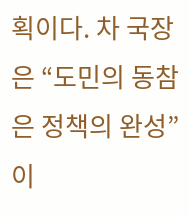획이다. 차 국장은 “도민의 동참은 정책의 완성”이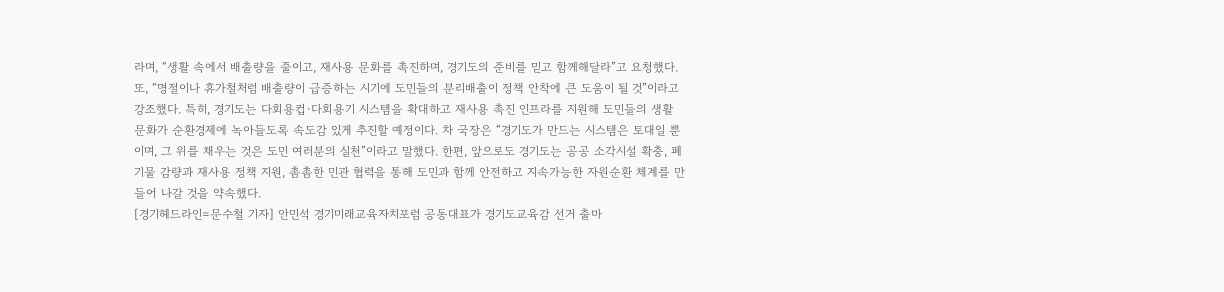라며, “생활 속에서 배출량을 줄이고, 재사용 문화를 촉진하며, 경기도의 준비를 믿고 함께해달라”고 요청했다. 또, “명절이나 휴가철처럼 배출량이 급증하는 시기에 도민들의 분리배출이 정책 안착에 큰 도움이 될 것”이라고 강조했다. 특히, 경기도는 다회용컵·다회용기 시스템을 확대하고 재사용 촉진 인프라를 지원해 도민들의 생활 문화가 순환경제에 녹아들도록 속도감 있게 추진할 예정이다. 차 국장은 “경기도가 만드는 시스템은 토대일 뿐이며, 그 위를 채우는 것은 도민 여러분의 실천”이라고 말했다. 한편, 앞으로도 경기도는 공공 소각시설 확충, 폐기물 감량과 재사용 정책 지원, 촘촘한 민관 협력을 통해 도민과 함께 안전하고 지속가능한 자원순환 체계를 만들어 나갈 것을 약속했다.
[경기헤드라인=문수철 기자] 안민석 경기미래교육자치포럼 공동대표가 경기도교육감 선거 출마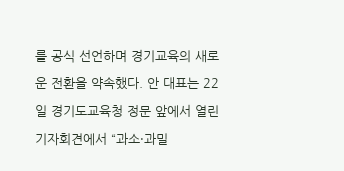를 공식 선언하며 경기교육의 새로운 전환을 약속했다. 안 대표는 22일 경기도교육청 정문 앞에서 열린 기자회견에서 “과소·과밀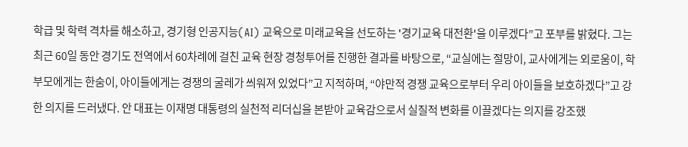학급 및 학력 격차를 해소하고, 경기형 인공지능(AI) 교육으로 미래교육을 선도하는 '경기교육 대전환'을 이루겠다”고 포부를 밝혔다. 그는 최근 60일 동안 경기도 전역에서 60차례에 걸친 교육 현장 경청투어를 진행한 결과를 바탕으로, “교실에는 절망이, 교사에게는 외로움이, 학부모에게는 한숨이, 아이들에게는 경쟁의 굴레가 씌워져 있었다”고 지적하며, “야만적 경쟁 교육으로부터 우리 아이들을 보호하겠다”고 강한 의지를 드러냈다. 안 대표는 이재명 대통령의 실천적 리더십을 본받아 교육감으로서 실질적 변화를 이끌겠다는 의지를 강조했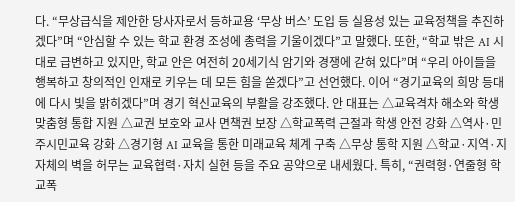다. “무상급식을 제안한 당사자로서 등하교용 ‘무상 버스’ 도입 등 실용성 있는 교육정책을 추진하겠다”며 “안심할 수 있는 학교 환경 조성에 총력을 기울이겠다”고 말했다. 또한, “학교 밖은 AI 시대로 급변하고 있지만, 학교 안은 여전히 20세기식 암기와 경쟁에 갇혀 있다”며 “우리 아이들을 행복하고 창의적인 인재로 키우는 데 모든 힘을 쏟겠다”고 선언했다. 이어 “경기교육의 희망 등대에 다시 빛을 밝히겠다”며 경기 혁신교육의 부활을 강조했다. 안 대표는 △교육격차 해소와 학생 맞춤형 통합 지원 △교권 보호와 교사 면책권 보장 △학교폭력 근절과 학생 안전 강화 △역사·민주시민교육 강화 △경기형 AI 교육을 통한 미래교육 체계 구축 △무상 통학 지원 △학교·지역·지자체의 벽을 허무는 교육협력·자치 실현 등을 주요 공약으로 내세웠다. 특히, “권력형·연줄형 학교폭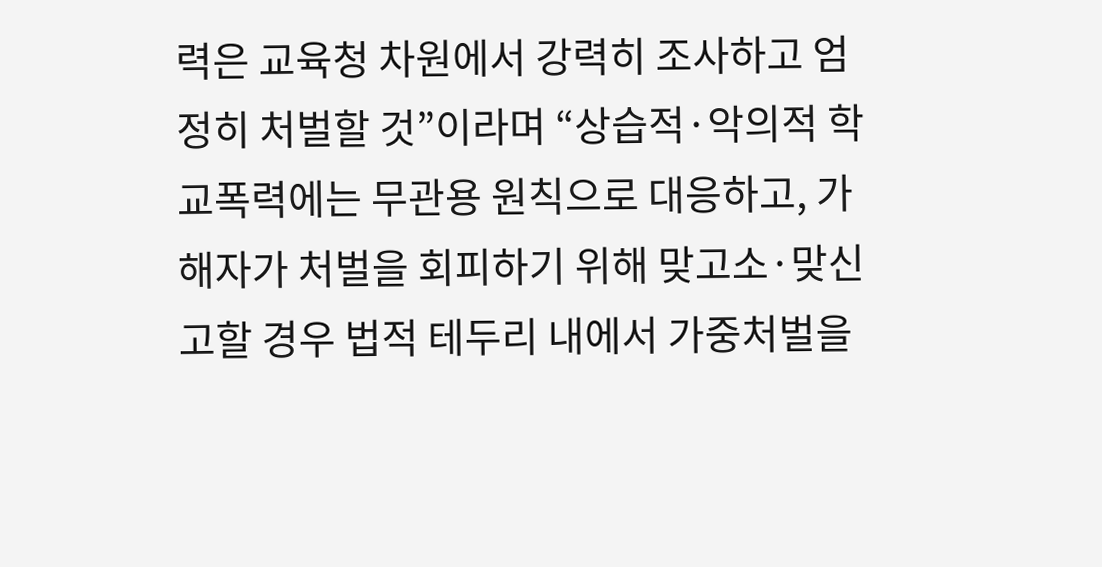력은 교육청 차원에서 강력히 조사하고 엄정히 처벌할 것”이라며 “상습적·악의적 학교폭력에는 무관용 원칙으로 대응하고, 가해자가 처벌을 회피하기 위해 맞고소·맞신고할 경우 법적 테두리 내에서 가중처벌을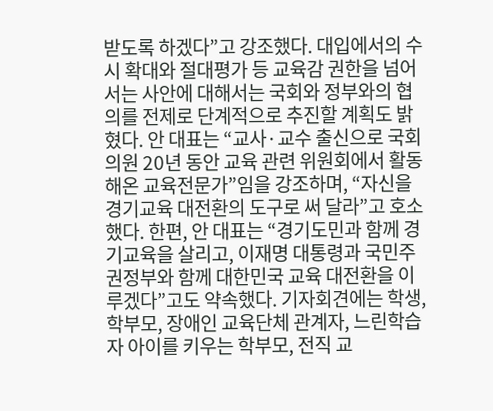받도록 하겠다”고 강조했다. 대입에서의 수시 확대와 절대평가 등 교육감 권한을 넘어서는 사안에 대해서는 국회와 정부와의 협의를 전제로 단계적으로 추진할 계획도 밝혔다. 안 대표는 “교사·교수 출신으로 국회의원 20년 동안 교육 관련 위원회에서 활동해온 교육전문가”임을 강조하며, “자신을 경기교육 대전환의 도구로 써 달라”고 호소했다. 한편, 안 대표는 “경기도민과 함께 경기교육을 살리고, 이재명 대통령과 국민주권정부와 함께 대한민국 교육 대전환을 이루겠다”고도 약속했다. 기자회견에는 학생, 학부모, 장애인 교육단체 관계자, 느린학습자 아이를 키우는 학부모, 전직 교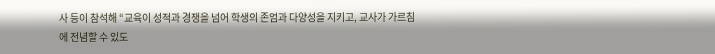사 등이 참석해 “교육이 성적과 경쟁을 넘어 학생의 존엄과 다양성을 지키고, 교사가 가르침에 전념할 수 있도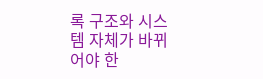록 구조와 시스템 자체가 바뀌어야 한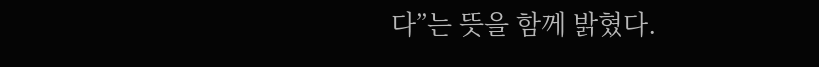다”는 뜻을 함께 밝혔다.